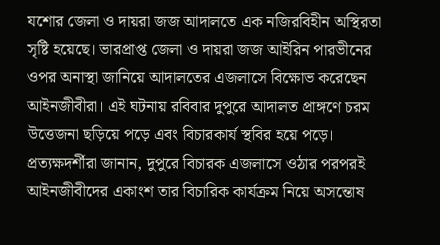যশোর জেলা ও দায়রা জজ আদালতে এক নজিরবিহীন অস্থিরতা সৃষ্টি হয়েছে। ভারপ্রাপ্ত জেলা ও দায়রা জজ আইরিন পারভীনের ওপর অনাস্থা জানিয়ে আদালতের এজলাসে বিক্ষোভ করেছেন আইনজীবীরা। এই ঘটনায় রবিবার দুপুরে আদালত প্রাঙ্গণে চরম উত্তেজনা ছড়িয়ে পড়ে এবং বিচারকার্য স্থবির হয়ে পড়ে।
প্রত্যক্ষদর্শীরা জানান, দুপুরে বিচারক এজলাসে ওঠার পরপরই আইনজীবীদের একাংশ তার বিচারিক কার্যক্রম নিয়ে অসন্তোষ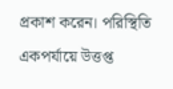প্রকাশ করেন। পরিস্থিতি একপর্যায়ে উত্তপ্ত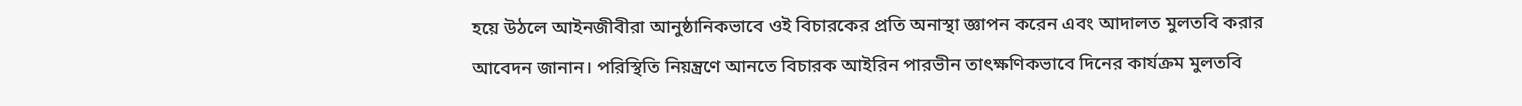হয়ে উঠলে আইনজীবীরা আনুষ্ঠানিকভাবে ওই বিচারকের প্রতি অনাস্থা জ্ঞাপন করেন এবং আদালত মুলতবি করার আবেদন জানান। পরিস্থিতি নিয়ন্ত্রণে আনতে বিচারক আইরিন পারভীন তাৎক্ষণিকভাবে দিনের কার্যক্রম মুলতবি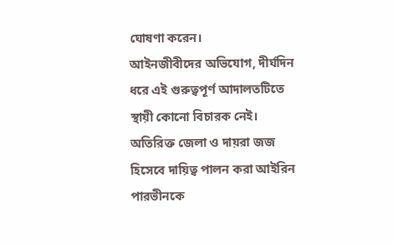ঘোষণা করেন।
আইনজীবীদের অভিযোগ, দীর্ঘদিন ধরে এই গুরুত্বপূর্ণ আদালতটিতে স্থায়ী কোনো বিচারক নেই। অতিরিক্ত জেলা ও দায়রা জজ হিসেবে দায়িত্ব পালন করা আইরিন পারভীনকে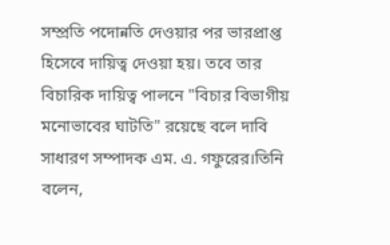সম্প্রতি পদোন্নতি দেওয়ার পর ভারপ্রাপ্ত হিসেবে দায়িত্ব দেওয়া হয়। তবে তার বিচারিক দায়িত্ব পালনে "বিচার বিভাগীয় মনোভাবের ঘাটতি" রয়েছে বলে দাবি সাধারণ সম্পাদক এম. এ. গফুরের।তিনি বলেন,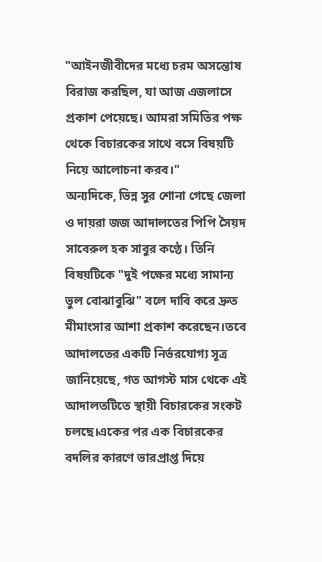"আইনজীবীদের মধ্যে চরম অসন্তোষ বিরাজ করছিল, যা আজ এজলাসে প্রকাশ পেয়েছে। আমরা সমিতির পক্ষ থেকে বিচারকের সাথে বসে বিষয়টি নিয়ে আলোচনা করব।"
অন্যদিকে, ভিন্ন সুর শোনা গেছে জেলা ও দায়রা জজ আদালতের পিপি সৈয়দ সাবেরুল হক সাবুর কণ্ঠে। তিনি বিষয়টিকে "দুই পক্ষের মধ্যে সামান্য ভুল বোঝাবুঝি" বলে দাবি করে দ্রুত মীমাংসার আশা প্রকাশ করেছেন।তবে আদালতের একটি নির্ভরযোগ্য সূত্র জানিয়েছে, গত আগস্ট মাস থেকে এই আদালতটিতে স্থায়ী বিচারকের সংকট চলছে।একের পর এক বিচারকের বদলির কারণে ভারপ্রাপ্ত দিয়ে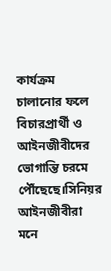কার্যক্রম চালানোর ফলে বিচারপ্রার্থী ও আইনজীবীদের ভোগান্তি চরমে পৌঁছেছে।সিনিয়র আইনজীবীরা মনে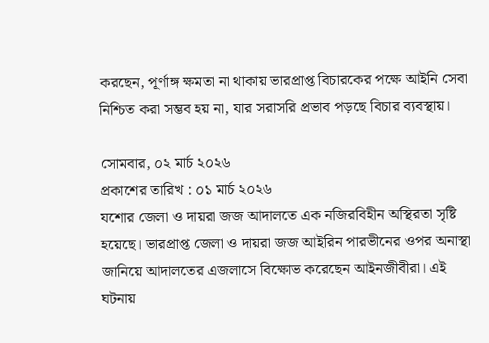করছেন, পূর্ণাঙ্গ ক্ষমতা না থাকায় ভারপ্রাপ্ত বিচারকের পক্ষে আইনি সেবা নিশ্চিত করা সম্ভব হয় না, যার সরাসরি প্রভাব পড়ছে বিচার ব্যবস্থায়।

সোমবার, ০২ মার্চ ২০২৬
প্রকাশের তারিখ : ০১ মার্চ ২০২৬
যশোর জেলা ও দায়রা জজ আদালতে এক নজিরবিহীন অস্থিরতা সৃষ্টি হয়েছে। ভারপ্রাপ্ত জেলা ও দায়রা জজ আইরিন পারভীনের ওপর অনাস্থা জানিয়ে আদালতের এজলাসে বিক্ষোভ করেছেন আইনজীবীরা। এই ঘটনায়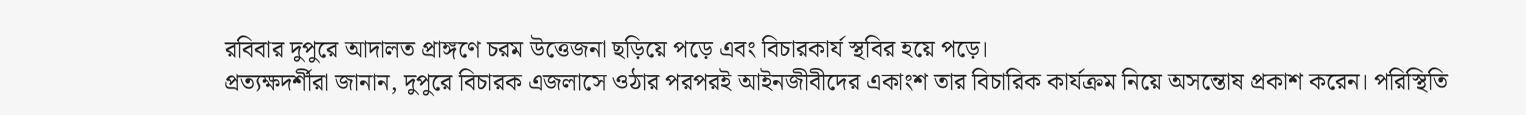রবিবার দুপুরে আদালত প্রাঙ্গণে চরম উত্তেজনা ছড়িয়ে পড়ে এবং বিচারকার্য স্থবির হয়ে পড়ে।
প্রত্যক্ষদর্শীরা জানান, দুপুরে বিচারক এজলাসে ওঠার পরপরই আইনজীবীদের একাংশ তার বিচারিক কার্যক্রম নিয়ে অসন্তোষ প্রকাশ করেন। পরিস্থিতি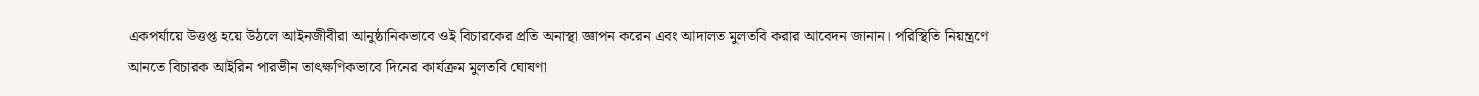একপর্যায়ে উত্তপ্ত হয়ে উঠলে আইনজীবীরা আনুষ্ঠানিকভাবে ওই বিচারকের প্রতি অনাস্থা জ্ঞাপন করেন এবং আদালত মুলতবি করার আবেদন জানান। পরিস্থিতি নিয়ন্ত্রণে আনতে বিচারক আইরিন পারভীন তাৎক্ষণিকভাবে দিনের কার্যক্রম মুলতবি ঘোষণা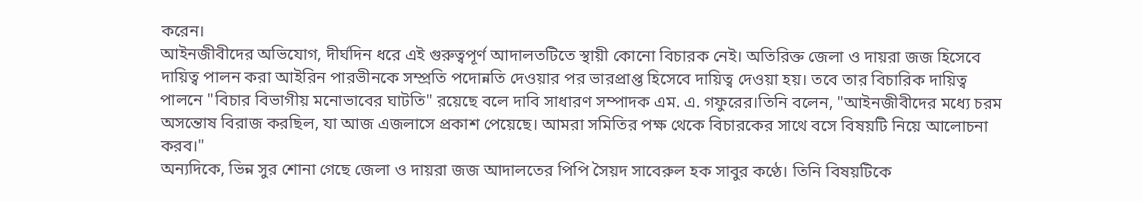করেন।
আইনজীবীদের অভিযোগ, দীর্ঘদিন ধরে এই গুরুত্বপূর্ণ আদালতটিতে স্থায়ী কোনো বিচারক নেই। অতিরিক্ত জেলা ও দায়রা জজ হিসেবে দায়িত্ব পালন করা আইরিন পারভীনকে সম্প্রতি পদোন্নতি দেওয়ার পর ভারপ্রাপ্ত হিসেবে দায়িত্ব দেওয়া হয়। তবে তার বিচারিক দায়িত্ব পালনে "বিচার বিভাগীয় মনোভাবের ঘাটতি" রয়েছে বলে দাবি সাধারণ সম্পাদক এম. এ. গফুরের।তিনি বলেন, "আইনজীবীদের মধ্যে চরম অসন্তোষ বিরাজ করছিল, যা আজ এজলাসে প্রকাশ পেয়েছে। আমরা সমিতির পক্ষ থেকে বিচারকের সাথে বসে বিষয়টি নিয়ে আলোচনা করব।"
অন্যদিকে, ভিন্ন সুর শোনা গেছে জেলা ও দায়রা জজ আদালতের পিপি সৈয়দ সাবেরুল হক সাবুর কণ্ঠে। তিনি বিষয়টিকে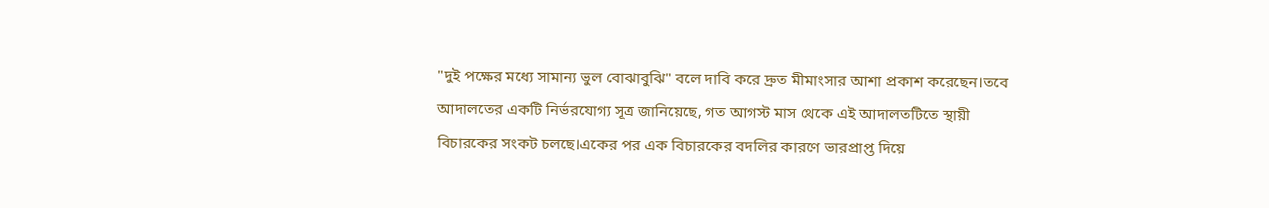"দুই পক্ষের মধ্যে সামান্য ভুল বোঝাবুঝি" বলে দাবি করে দ্রুত মীমাংসার আশা প্রকাশ করেছেন।তবে আদালতের একটি নির্ভরযোগ্য সূত্র জানিয়েছে, গত আগস্ট মাস থেকে এই আদালতটিতে স্থায়ী বিচারকের সংকট চলছে।একের পর এক বিচারকের বদলির কারণে ভারপ্রাপ্ত দিয়ে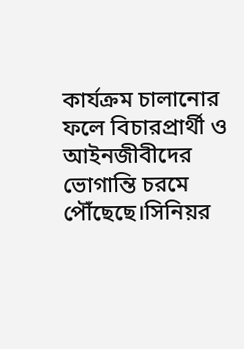কার্যক্রম চালানোর ফলে বিচারপ্রার্থী ও আইনজীবীদের ভোগান্তি চরমে পৌঁছেছে।সিনিয়র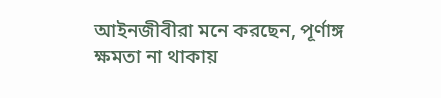আইনজীবীরা মনে করছেন, পূর্ণাঙ্গ ক্ষমতা না থাকায়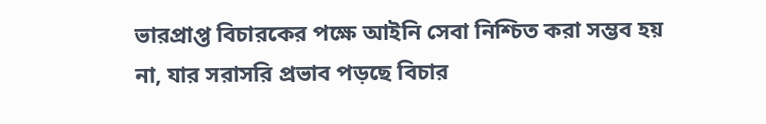ভারপ্রাপ্ত বিচারকের পক্ষে আইনি সেবা নিশ্চিত করা সম্ভব হয় না, যার সরাসরি প্রভাব পড়ছে বিচার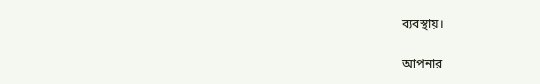ব্যবস্থায়।

আপনার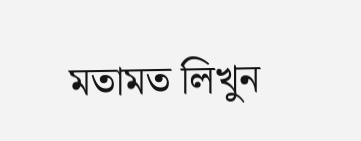মতামত লিখুন